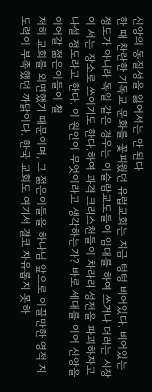신앙의 동질성을 잃어서는 안 된다
한 때 찬란한 기독교 문화를 꽃피웠던 유럽교회는 지금 텅텅 비어있다. 비어있는 정도가 아니라 독일 같은 경우는 이슬람교도들이 임대를 하여 쓰거나 더러는 시장이 서는 장소로 쓰이기도 한다.하여 과격 크리스천들이 차라리 성전을 파괴하자고 나설 정도라고 한다. 이 원인이 무엇이라고 생각하는가? 바로 세대를 이어 신앙을 이어갈 젊은이들이 철
저히 교회를 외면했기 때문이며, 그 젊은이들을 하나님 앞으로 이끌만한 영적 지도력이 부족했던 까닭이다. 한국 교회도 여기서 결코 자유롭지 못하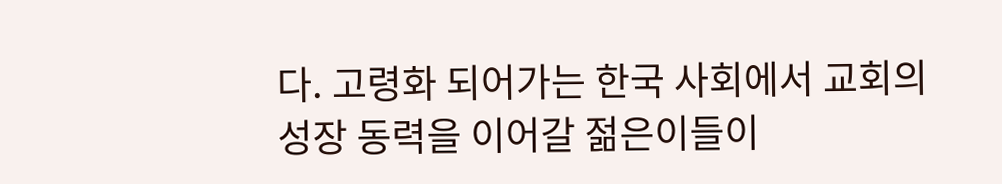다. 고령화 되어가는 한국 사회에서 교회의 성장 동력을 이어갈 젊은이들이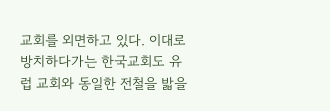교회를 외면하고 있다. 이대로 방치하다가는 한국교회도 유럽 교회와 동일한 전철을 밟을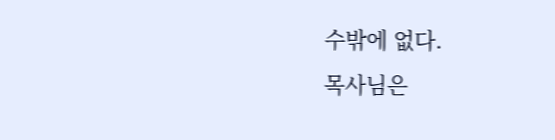수밖에 없다.
목사님은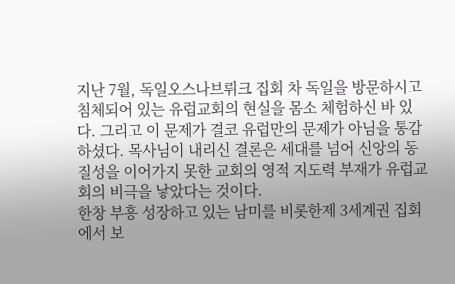지난 7월, 독일오스나브뤼크 집회 차 독일을 방문하시고 침체되어 있는 유럽교회의 현실을 몸소 체험하신 바 있다. 그리고 이 문제가 결코 유럽만의 문제가 아님을 통감하셨다. 목사님이 내리신 결론은 세대를 넘어 신앙의 동질성을 이어가지 못한 교회의 영적 지도력 부재가 유럽교회의 비극을 낳았다는 것이다.
한창 부흥 성장하고 있는 남미를 비롯한제 3세계권 집회에서 보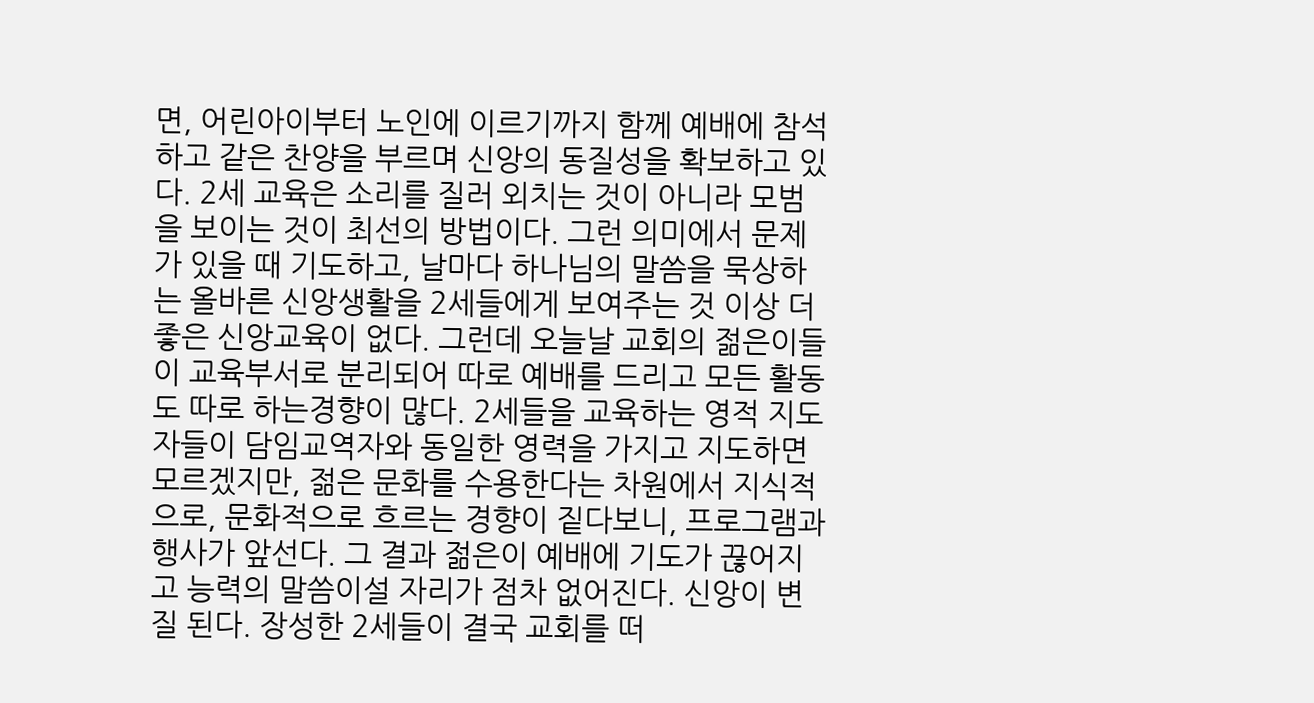면, 어린아이부터 노인에 이르기까지 함께 예배에 참석하고 같은 찬양을 부르며 신앙의 동질성을 확보하고 있다. 2세 교육은 소리를 질러 외치는 것이 아니라 모범을 보이는 것이 최선의 방법이다. 그런 의미에서 문제가 있을 때 기도하고, 날마다 하나님의 말씀을 묵상하는 올바른 신앙생활을 2세들에게 보여주는 것 이상 더 좋은 신앙교육이 없다. 그런데 오늘날 교회의 젊은이들이 교육부서로 분리되어 따로 예배를 드리고 모든 활동도 따로 하는경향이 많다. 2세들을 교육하는 영적 지도자들이 담임교역자와 동일한 영력을 가지고 지도하면 모르겠지만, 젊은 문화를 수용한다는 차원에서 지식적으로, 문화적으로 흐르는 경향이 짙다보니, 프로그램과 행사가 앞선다. 그 결과 젊은이 예배에 기도가 끊어지고 능력의 말씀이설 자리가 점차 없어진다. 신앙이 변질 된다. 장성한 2세들이 결국 교회를 떠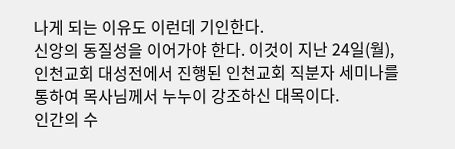나게 되는 이유도 이런데 기인한다.
신앙의 동질성을 이어가야 한다. 이것이 지난 24일(월), 인천교회 대성전에서 진행된 인천교회 직분자 세미나를 통하여 목사님께서 누누이 강조하신 대목이다.
인간의 수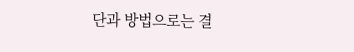단과 방법으로는 결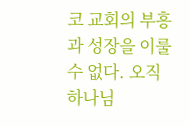코 교회의 부흥과 성장을 이룰 수 없다. 오직 하나님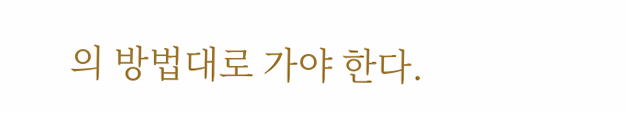의 방법대로 가야 한다.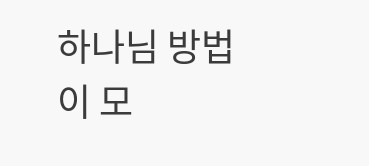하나님 방법이 모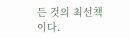든 것의 최선책이다.